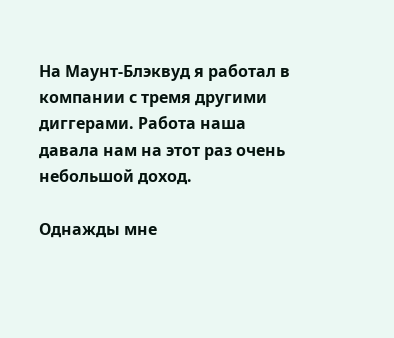На Маунт-Блэквуд я работал в компании с тремя другими диггерами. Работа наша давала нам на этот раз очень небольшой доход.

Однажды мне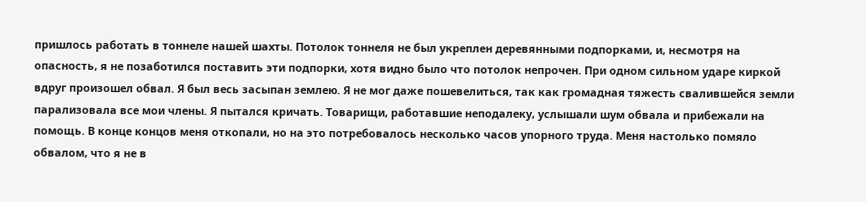пришлось работать в тоннеле нашей шахты. Потолок тоннеля не был укреплен деревянными подпорками, и, несмотря на опасность, я не позаботился поставить эти подпорки, хотя видно было что потолок непрочен. При одном сильном ударе киркой вдруг произошел обвал. Я был весь засыпан землею. Я не мог даже пошевелиться, так как громадная тяжесть свалившейся земли парализовала все мои члены. Я пытался кричать. Товарищи, работавшие неподалеку, услышали шум обвала и прибежали на помощь. В конце концов меня откопали, но на это потребовалось несколько часов упорного труда. Меня настолько помяло обвалом, что я не в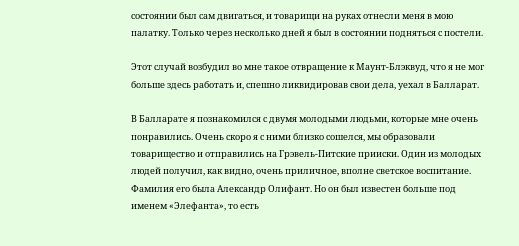состоянии был сам двигаться, и товарищи на руках отнесли меня в мою палатку. Только через несколько дней я был в состоянии подняться с постели.

Этот случай возбудил во мне такое отвращение к Маунт-Блэквуд, что я не мог больше здесь работать и, спешно ликвидировав свои дела, уехал в Балларат.

В Балларате я познакомился с двумя молодыми людьми, которые мне очень понравились. Очень скоро я с ними близко сошелся, мы образовали товарищество и отправились на Грэвель-Питские прииски. Один из молодых людей получил, как видно, очень приличное, вполне светское воспитание. Фамилия его была Александр Олифант. Но он был известен больше под именем «Элефанта», то есть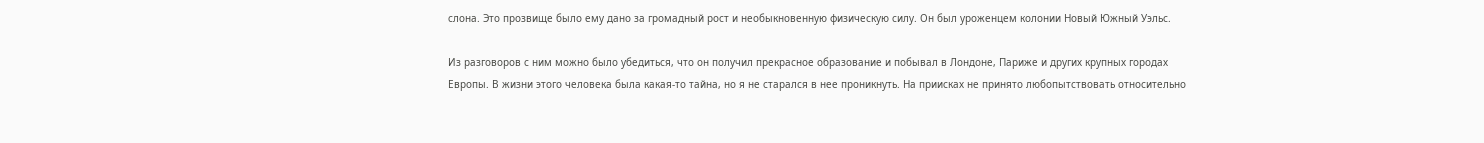слона. Это прозвище было ему дано за громадный рост и необыкновенную физическую силу. Он был уроженцем колонии Новый Южный Уэльс.

Из разговоров с ним можно было убедиться, что он получил прекрасное образование и побывал в Лондоне, Париже и других крупных городах Европы. В жизни этого человека была какая-то тайна, но я не старался в нее проникнуть. На приисках не принято любопытствовать относительно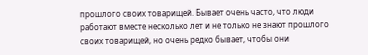прошлого своих товарищей. Бывает очень часто, что люди работают вместе несколько лет и не только не знают прошлого своих товарищей, но очень редко бывает, чтобы они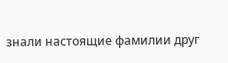знали настоящие фамилии друг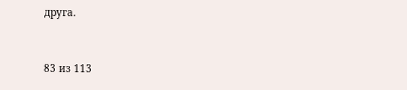друга.



83 из 113